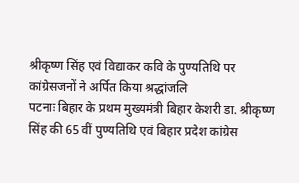श्रीकृष्ण सिंह एवं विद्याकर कवि के पुण्यतिथि पर कांग्रेसजनों ने अर्पित किया श्रद्धांजलि
पटनाः बिहार के प्रथम मुख्यमंत्री बिहार केशरी डा. श्रीकृष्ण सिंह की 65 वीं पुण्यतिथि एवं बिहार प्रदेश कांग्रेस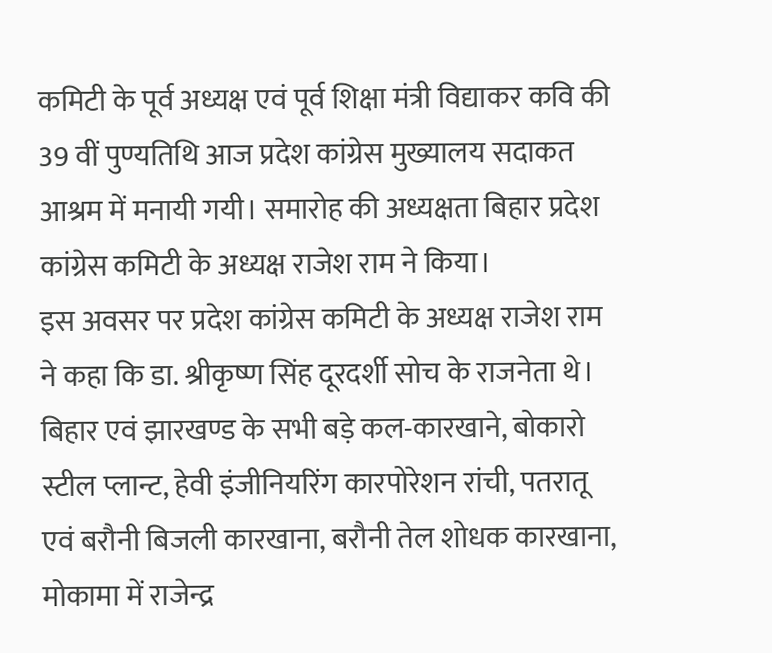कमिटी के पूर्व अध्यक्ष एवं पूर्व शिक्षा मंत्री विद्याकर कवि की 39 वीं पुण्यतिथि आज प्रदेश कांग्रेस मुख्यालय सदाकत आश्रम में मनायी गयी। समारोह की अध्यक्षता बिहार प्रदेश कांग्रेस कमिटी के अध्यक्ष राजेश राम ने किया।
इस अवसर पर प्रदेश कांग्रेस कमिटी के अध्यक्ष राजेश राम ने कहा कि डा. श्रीकृष्ण सिंह दूरदर्शी सोच के राजनेता थे। बिहार एवं झारखण्ड के सभी बड़े कल-कारखाने, बोकारो स्टील प्लान्ट, हेवी इंजीनियरिंग कारपोरेशन रांची, पतरातू एवं बरौनी बिजली कारखाना, बरौनी तेल शोधक कारखाना, मोकामा में राजेन्द्र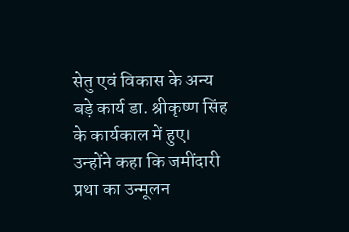सेतु एवं विकास के अन्य बड़े कार्य डा. श्रीकृष्ण सिंह के कार्यकाल में हुए। उन्होंने कहा कि जमींदारी प्रथा का उन्मूलन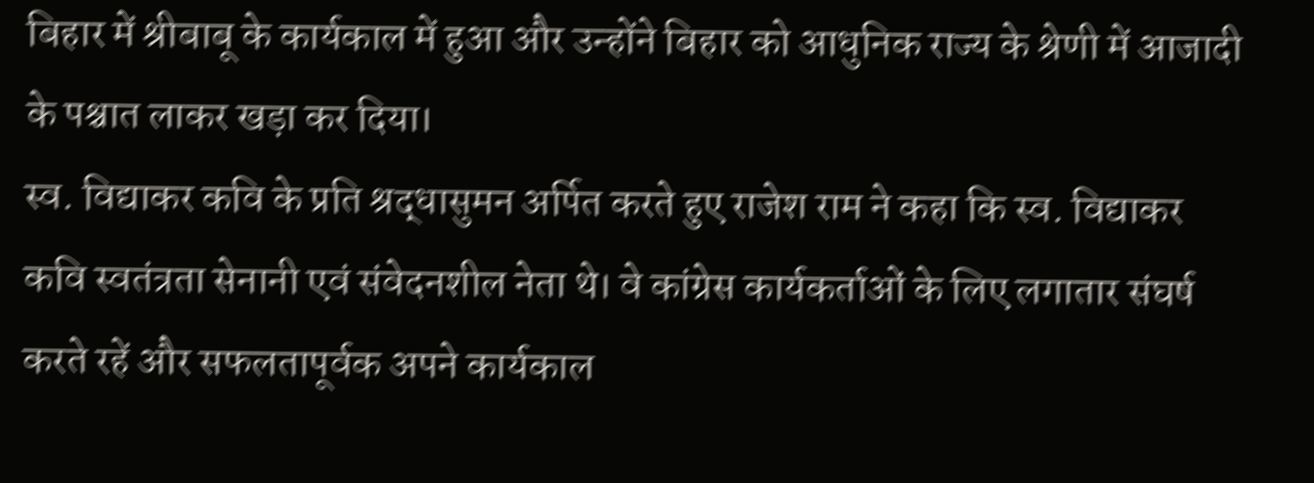बिहार में श्रीबाबू के कार्यकाल में हुआ और उन्होंने बिहार को आधुनिक राज्य के श्रेणी में आजादी के पश्चात लाकर खड़ा कर दिया।
स्व. विद्याकर कवि के प्रति श्रद्धासुमन अर्पित करते हुए राजेश राम ने कहा कि स्व. विद्याकर कवि स्वतंत्रता सेनानी एवं संवेदनशील नेता थे। वे कांग्रेस कार्यकर्ताओं के लिए लगातार संघर्ष करते रहें और सफलतापूर्वक अपने कार्यकाल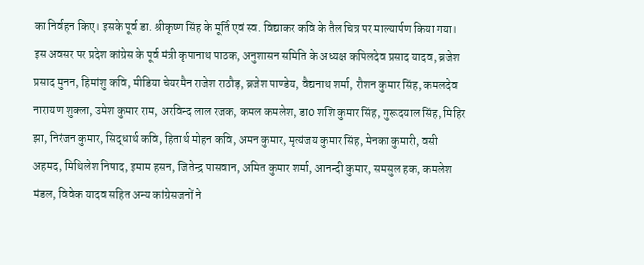का निर्वहन किए। इसके पूर्व डा. श्रीकृष्ण सिंह के मूर्ति एवं स्व. विद्याकर कवि के तैल चित्र पर माल्यार्पण किया गया।
इस अवसर पर प्रदेश कांग्रेस के पूर्व मंत्री कृपानाथ पाठक, अनुशासन समिति के अध्यक्ष कपिलदेव प्रसाद यादव, ब्रजेश प्रसाद मुनन, हिमांशु कवि, मीडिया चेयरमैन राजेश राठौड़, ब्रजेश पाण्डेय, वैद्यनाथ शर्मा, रौशन कुमार सिंह, कमलदेव नारायण शुक्ला, उमेश कुमार राम, अरविन्द लाल रजक, कमल कमलेश, डा0 शशि कुमार सिंह, गुरूदयाल सिंह, मिहिर झा, निरंजन कुमार, सिद्धार्थ कवि, हितार्थ मोहन कवि, अमन कुमार, मृत्यंजय कुमार सिंह, मेनका कुमारी, वसी अहमद, मिथिलेश निषाद, इमाम हसन, जितेन्द्र पासवान, अमित कुमार शर्मा, आनन्दी कुमार, समसुल हक, कमलेश मंडल, विवेक यादव सहित अन्य कांग्रेसजनों ने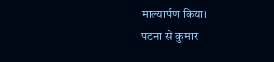माल्यार्पण किया।
पटना से कुमार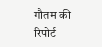गौतम की रिपोर्ट